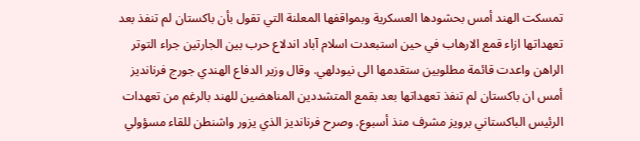تمسكت الهند أمس بحشودها العسكرية وبمواقفها المعلنة التي تقول بأن باكستان لم تنفذ بعد تعهداتها ازاء قمع الارهاب في حين استبعدت اسلام آباد اندلاع حرب بين الجارتين جراء التوتر الراهن واعدت قائمة مطلوبين ستقدمها الى نيودلهي. وقال وزير الدفاع الهندي جورج فرنانديز أمس ان باكستان لم تنفذ تعهداتها بعد بقمع المتشددين المناهضين للهند بالرغم من تعهدات الرئيس الباكستاني برويز مشرف منذ أسبوع. وصرح فرنانديز الذي يزور واشنطن للقاء مسؤولي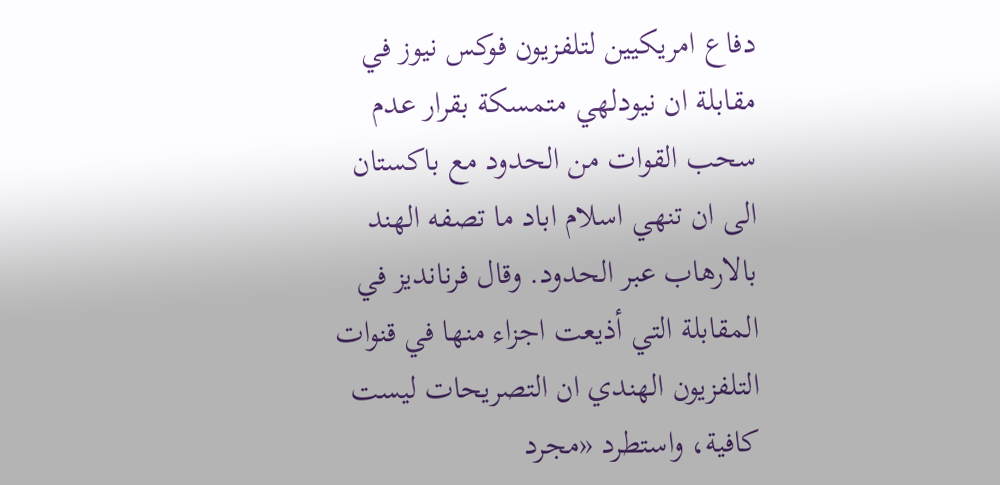دفاع امريكيين لتلفزيون فوكس نيوز في مقابلة ان نيودلهي متمسكة بقرار عدم سحب القوات من الحدود مع باكستان الى ان تنهي اسلام اباد ما تصفه الهند بالارهاب عبر الحدود. وقال فرنانديز في المقابلة التي أذيعت اجزاء منها في قنوات التلفزيون الهندي ان التصريحات ليست كافية، واستطرد «مجرد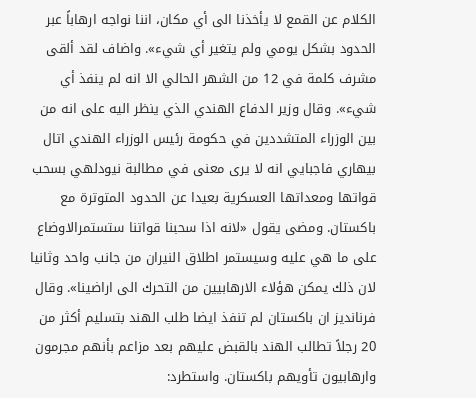الكلام عن القمع لا يأخذنا الى أي مكان، اننا نواجه ارهاباً عبر الحدود بشكل يومي ولم يتغير أي شيء». واضاف لقد ألقى مشرف كلمة في 12 من الشهر الحالي الا انه لم ينفذ أي شيء». وقال وزير الدفاع الهندي الذي ينظر اليه على انه من بين الوزراء المتشددين في حكومة رئيس الوزراء الهندي اتال بيهاري فاجبايي انه لا يرى معنى في مطالبة نيودلهي بسحب قواتها ومعداتها العسكرية بعيدا عن الحدود المتوترة مع باكستان. ومضى يقول «لانه اذا سحبنا قواتنا ستستمرالاوضاع على ما هي عليه وسيستمر اطلاق النيران من جانب واحد وثانيا لان ذلك يمكن هؤلاء الارهابيين من التحرك الى اراضينا». وقال فرنانديز ان باكستان لم تنفذ ايضا طلب الهند بتسليم أكثر من 20 رجلاً تطالب الهند بالقبض عليهم بعد مزاعم بأنهم مجرمون وارهابيون تأويهم باكستان. واستطرد: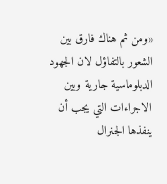«ومن ثم هناك فارق بين الشعور بالتفاؤل لان الجهود الدبلوماسية جارية وبين الاجراءات التي يجب أن ينفذها الجنرال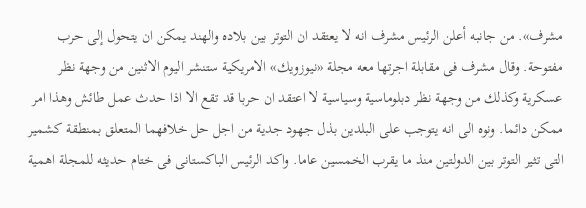مشرف». من جانبه أعلن الرئيس مشرف انه لا يعتقد ان التوتر بين بلاده والهند يمكن ان يتحول إلى حرب مفتوحة. وقال مشرف فى مقابلة اجرتها معه مجلة «نيوزويك» الامريكية ستنشر اليوم الاثنين من وجهة نظر عسكرية وكذلك من وجهة نظر دبلوماسية وسياسية لا اعتقد ان حربا قد تقع الا اذا حدث عمل طائش وهذا امر ممكن دائما. ونوه الى انه يتوجب على البلدين بذل جهود جدية من اجل حل خلافهما المتعلق بمنطقة كشمير التى تثير التوتر بين الدولتين منذ ما يقرب الخمسين عاما. واكد الرئيس الباكستانى فى ختام حديثه للمجلة اهمية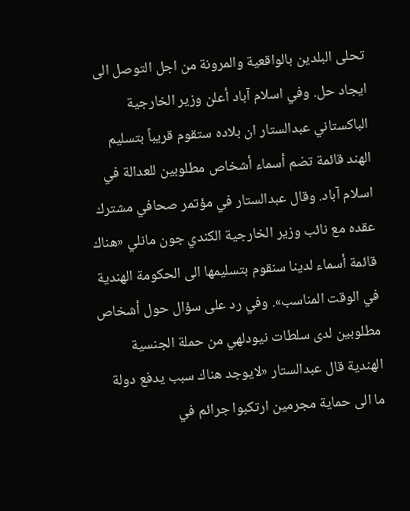تحلى البلدين بالواقعية والمرونة من اجل التوصل الى ايجاد حل. وفي اسلام آباد أعلن وزير الخارجية الباكستاني عبدالستار ان بلاده ستقوم قريباً بتسليم الهند قائمة تضم أسماء أشخاص مطلوبين للعدالة في اسلام آباد. وقال عبدالستار في مؤتمر صحافي مشترك عقده مع نائب وزير الخارجية الكندي جون مانلي «هناك قائمة أسماء لدينا سنقوم بتسليمها الى الحكومة الهندية في الوقت المناسب». وفي رد على سؤال حول أشخاص مطلوبين لدى سلطات نيودلهي من حملة الجنسية الهندية قال عبدالستار «لايوجد هناك سبب يدفع دولة ما الى حماية مجرمين ارتكبوا جرائم في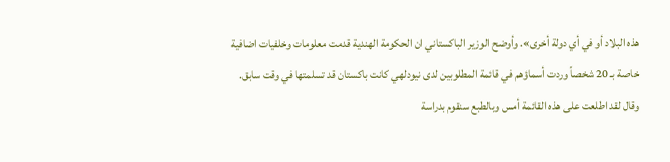هذه البلاد أو في أي دولة أخرى». وأوضح الوزير الباكستاني ان الحكومة الهندية قدمت معلومات وخلفيات اضافية خاصة بـ 20 شخصاً وردت أسماؤهم في قائمة المطلوبين لدى نيودلهي كانت باكستان قد تسلمتها في وقت سابق. وقال لقد اطلعت على هذه القائمة أمس وبالطبع سنقوم بدراسة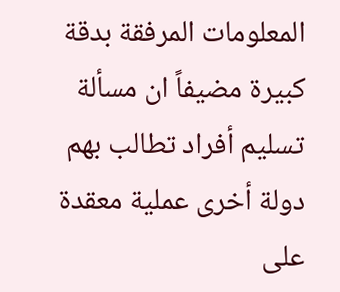المعلومات المرفقة بدقة كبيرة مضيفاً ان مسألة تسليم أفراد تطالب بهم دولة أخرى عملية معقدة على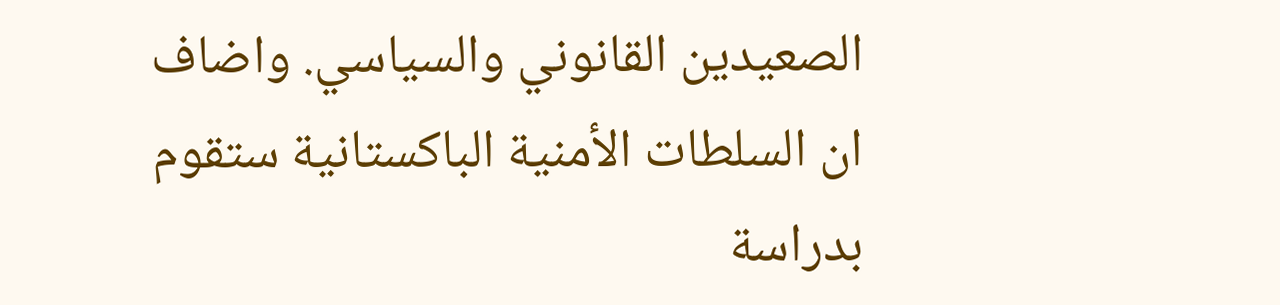الصعيدين القانوني والسياسي. واضاف ان السلطات الأمنية الباكستانية ستقوم بدراسة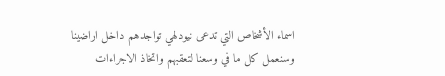اسماء الأشخاص التي تدعى نيودلهي تواجدهم داخل اراضينا وسنعمل كل ما في وسعنا لتعقبهم واتخاذ الاجراءات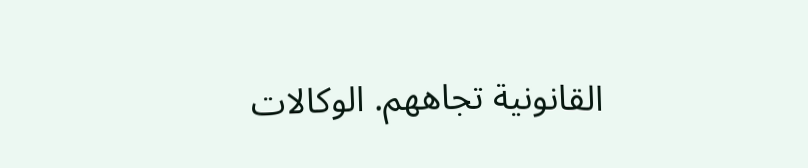القانونية تجاههم. الوكالات